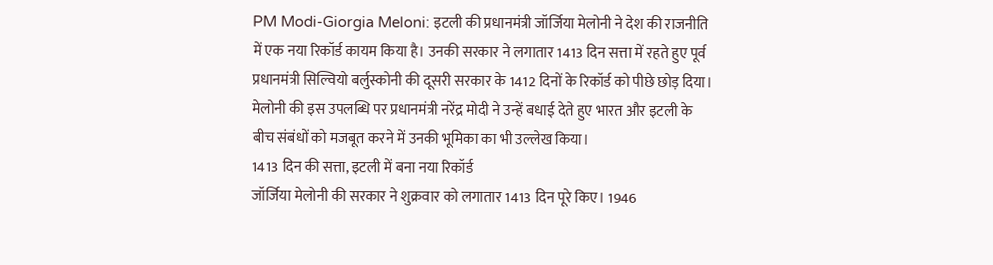PM Modi-Giorgia Meloni: इटली की प्रधानमंत्री जॉर्जिया मेलोनी ने देश की राजनीति में एक नया रिकॉर्ड कायम किया है। उनकी सरकार ने लगातार 1413 दिन सत्ता में रहते हुए पूर्व प्रधानमंत्री सिल्वियो बर्लुस्कोनी की दूसरी सरकार के 1412 दिनों के रिकॉर्ड को पीछे छोड़ दिया। मेलोनी की इस उपलब्धि पर प्रधानमंत्री नरेंद्र मोदी ने उन्हें बधाई देते हुए भारत और इटली के बीच संबंधों को मजबूत करने में उनकी भूमिका का भी उल्लेख किया।
1413 दिन की सत्ता, इटली में बना नया रिकॉर्ड
जॉर्जिया मेलोनी की सरकार ने शुक्रवार को लगातार 1413 दिन पूरे किए। 1946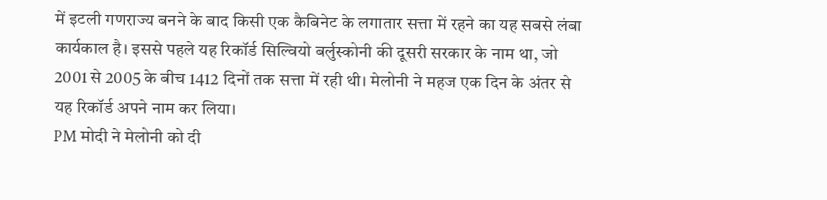में इटली गणराज्य बनने के बाद किसी एक कैबिनेट के लगातार सत्ता में रहने का यह सबसे लंबा कार्यकाल है। इससे पहले यह रिकॉर्ड सिल्वियो बर्लुस्कोनी की दूसरी सरकार के नाम था, जो 2001 से 2005 के बीच 1412 दिनों तक सत्ता में रही थी। मेलोनी ने महज एक दिन के अंतर से यह रिकॉर्ड अपने नाम कर लिया।
PM मोदी ने मेलोनी को दी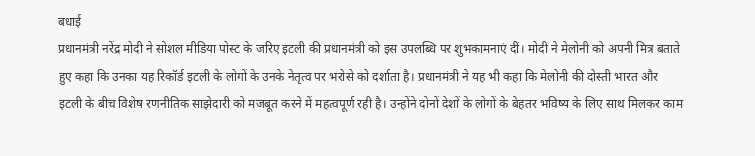बधाई
प्रधानमंत्री नरेंद्र मोदी ने सोशल मीडिया पोस्ट के जरिए इटली की प्रधानमंत्री को इस उपलब्धि पर शुभकामनाएं दीं। मोदी ने मेलोनी को अपनी मित्र बताते हुए कहा कि उनका यह रिकॉर्ड इटली के लोगों के उनके नेतृत्व पर भरोसे को दर्शाता है। प्रधानमंत्री ने यह भी कहा कि मेलोनी की दोस्ती भारत और इटली के बीच विशेष रणनीतिक साझेदारी को मजबूत करने में महत्वपूर्ण रही है। उन्होंने दोनों देशों के लोगों के बेहतर भविष्य के लिए साथ मिलकर काम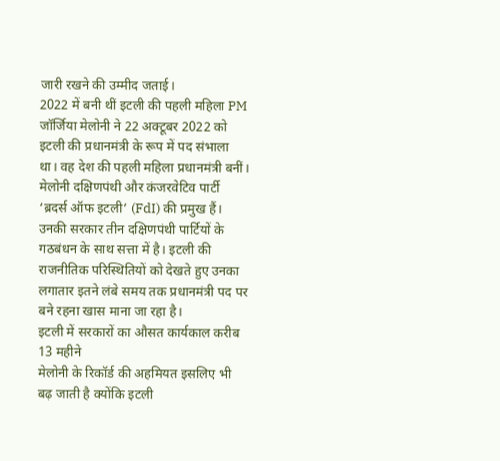जारी रखने की उम्मीद जताई।
2022 में बनी थीं इटली की पहली महिला PM
जॉर्जिया मेलोनी ने 22 अक्टूबर 2022 को इटली की प्रधानमंत्री के रूप में पद संभाला था। वह देश की पहली महिला प्रधानमंत्री बनीं। मेलोनी दक्षिणपंथी और कंजरवेटिव पार्टी ‘ब्रदर्स ऑफ इटली’ (FdI) की प्रमुख हैं। उनकी सरकार तीन दक्षिणपंथी पार्टियों के गठबंधन के साथ सत्ता में है। इटली की राजनीतिक परिस्थितियों को देखते हुए उनका लगातार इतने लंबे समय तक प्रधानमंत्री पद पर बने रहना खास माना जा रहा है।
इटली में सरकारों का औसत कार्यकाल करीब 13 महीने
मेलोनी के रिकॉर्ड की अहमियत इसलिए भी बढ़ जाती है क्योंकि इटली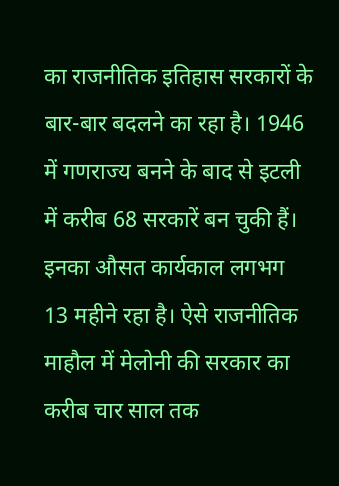का राजनीतिक इतिहास सरकारों के बार-बार बदलने का रहा है। 1946 में गणराज्य बनने के बाद से इटली में करीब 68 सरकारें बन चुकी हैं। इनका औसत कार्यकाल लगभग 13 महीने रहा है। ऐसे राजनीतिक माहौल में मेलोनी की सरकार का करीब चार साल तक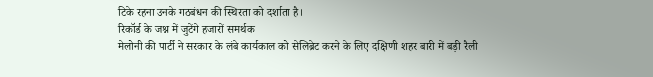टिके रहना उनके गठबंधन की स्थिरता को दर्शाता है।
रिकॉर्ड के जश्न में जुटेंगे हजारों समर्थक
मेलोनी की पार्टी ने सरकार के लंबे कार्यकाल को सेलिब्रेट करने के लिए दक्षिणी शहर बारी में बड़ी रैली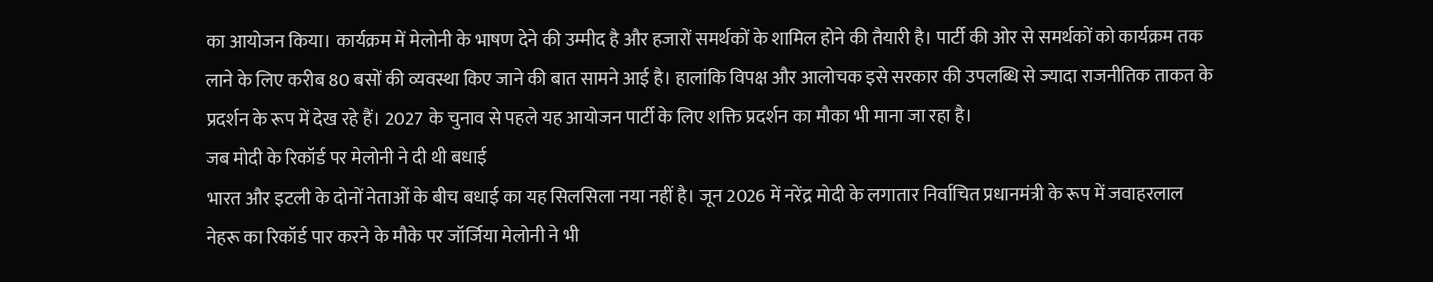का आयोजन किया। कार्यक्रम में मेलोनी के भाषण देने की उम्मीद है और हजारों समर्थकों के शामिल होने की तैयारी है। पार्टी की ओर से समर्थकों को कार्यक्रम तक लाने के लिए करीब 80 बसों की व्यवस्था किए जाने की बात सामने आई है। हालांकि विपक्ष और आलोचक इसे सरकार की उपलब्धि से ज्यादा राजनीतिक ताकत के प्रदर्शन के रूप में देख रहे हैं। 2027 के चुनाव से पहले यह आयोजन पार्टी के लिए शक्ति प्रदर्शन का मौका भी माना जा रहा है।
जब मोदी के रिकॉर्ड पर मेलोनी ने दी थी बधाई
भारत और इटली के दोनों नेताओं के बीच बधाई का यह सिलसिला नया नहीं है। जून 2026 में नरेंद्र मोदी के लगातार निर्वाचित प्रधानमंत्री के रूप में जवाहरलाल नेहरू का रिकॉर्ड पार करने के मौके पर जॉर्जिया मेलोनी ने भी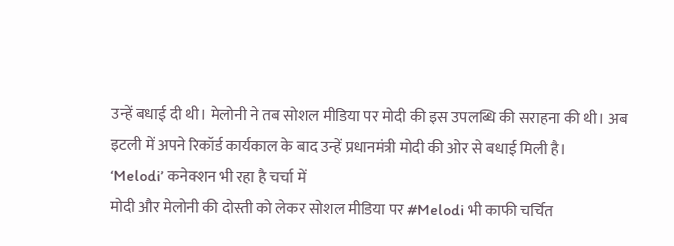उन्हें बधाई दी थी। मेलोनी ने तब सोशल मीडिया पर मोदी की इस उपलब्धि की सराहना की थी। अब इटली में अपने रिकॉर्ड कार्यकाल के बाद उन्हें प्रधानमंत्री मोदी की ओर से बधाई मिली है।
‘Melodi’ कनेक्शन भी रहा है चर्चा में
मोदी और मेलोनी की दोस्ती को लेकर सोशल मीडिया पर #Melodi भी काफी चर्चित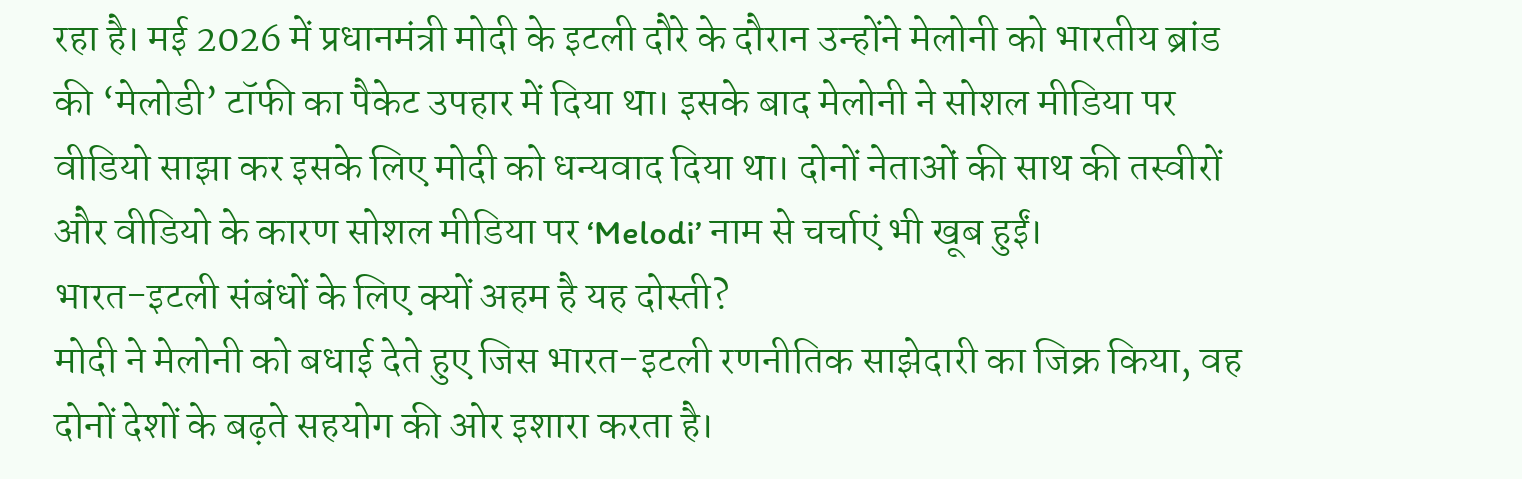रहा है। मई 2026 में प्रधानमंत्री मोदी के इटली दौरे के दौरान उन्होंने मेलोनी को भारतीय ब्रांड की ‘मेलोडी’ टॉफी का पैकेट उपहार में दिया था। इसके बाद मेलोनी ने सोशल मीडिया पर वीडियो साझा कर इसके लिए मोदी को धन्यवाद दिया था। दोनों नेताओं की साथ की तस्वीरों और वीडियो के कारण सोशल मीडिया पर ‘Melodi’ नाम से चर्चाएं भी खूब हुईं।
भारत-इटली संबंधों के लिए क्यों अहम है यह दोस्ती?
मोदी ने मेलोनी को बधाई देते हुए जिस भारत-इटली रणनीतिक साझेदारी का जिक्र किया, वह दोनों देशों के बढ़ते सहयोग की ओर इशारा करता है।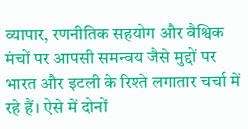व्यापार, रणनीतिक सहयोग और वैश्विक मंचों पर आपसी समन्वय जैसे मुद्दों पर भारत और इटली के रिश्ते लगातार चर्चा में रहे हैं। ऐसे में दोनों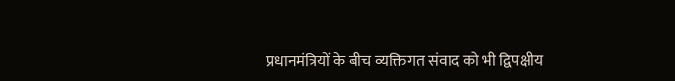प्रधानमंत्रियों के बीच व्यक्तिगत संवाद को भी द्विपक्षीय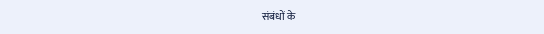संबंधों के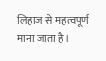लिहाज से महत्वपूर्ण माना जाता है।